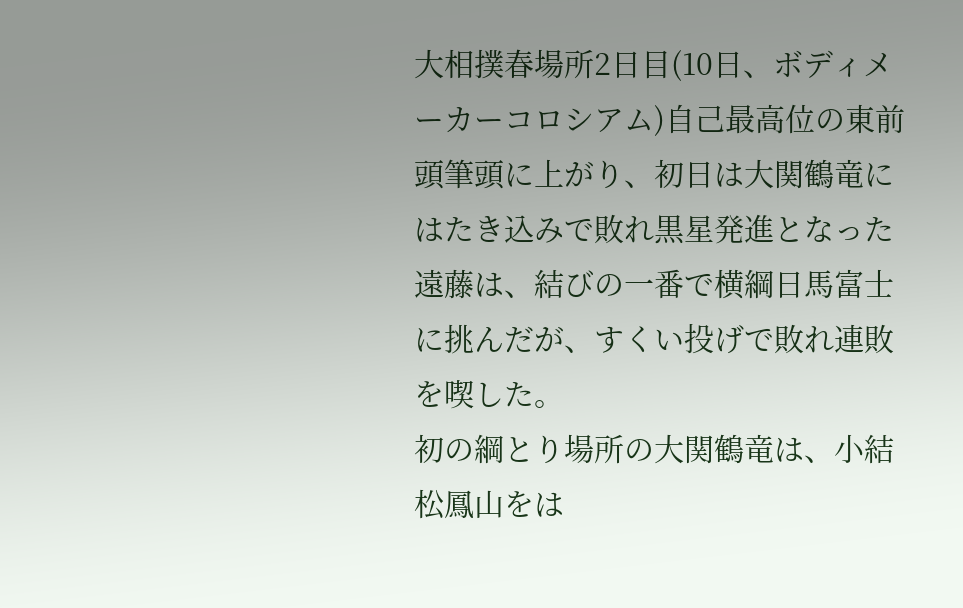大相撲春場所2日目(10日、ボディメーカーコロシアム)自己最高位の東前頭筆頭に上がり、初日は大関鶴竜にはたき込みで敗れ黒星発進となった遠藤は、結びの一番で横綱日馬富士に挑んだが、すくい投げで敗れ連敗を喫した。
初の綱とり場所の大関鶴竜は、小結松鳳山をは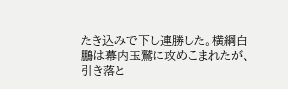たき込みで下し連勝した。横綱白鵬は幕内玉鷲に攻めこまれたが、引き落と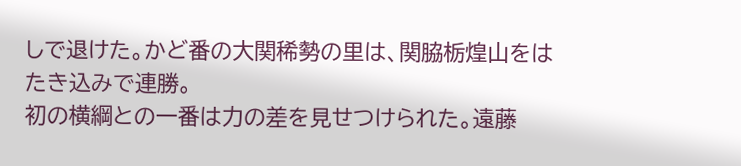しで退けた。かど番の大関稀勢の里は、関脇栃煌山をはたき込みで連勝。
初の横綱との一番は力の差を見せつけられた。遠藤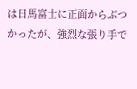は日馬富士に正面からぶつかったが、強烈な張り手で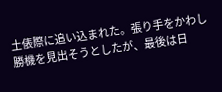土俵際に追い込まれた。張り手をかわし勝機を見出そうとしたが、最後は日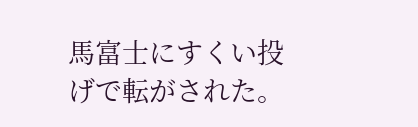馬富士にすくい投げで転がされた。